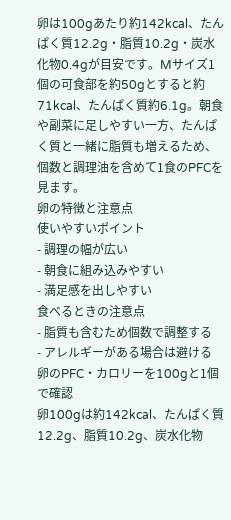卵は100gあたり約142kcal、たんぱく質12.2g・脂質10.2g・炭水化物0.4gが目安です。Mサイズ1個の可食部を約50gとすると約71kcal、たんぱく質約6.1g。朝食や副菜に足しやすい一方、たんぱく質と一緒に脂質も増えるため、個数と調理油を含めて1食のPFCを見ます。
卵の特徴と注意点
使いやすいポイント
- 調理の幅が広い
- 朝食に組み込みやすい
- 満足感を出しやすい
食べるときの注意点
- 脂質も含むため個数で調整する
- アレルギーがある場合は避ける
卵のPFC・カロリーを100gと1個で確認
卵100gは約142kcal、たんぱく質12.2g、脂質10.2g、炭水化物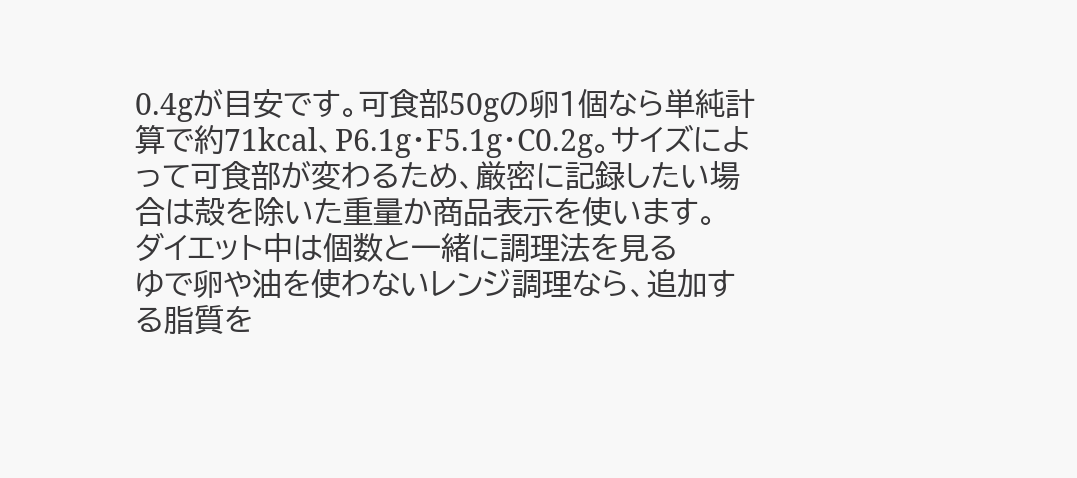0.4gが目安です。可食部50gの卵1個なら単純計算で約71kcal、P6.1g・F5.1g・C0.2g。サイズによって可食部が変わるため、厳密に記録したい場合は殻を除いた重量か商品表示を使います。
ダイエット中は個数と一緒に調理法を見る
ゆで卵や油を使わないレンジ調理なら、追加する脂質を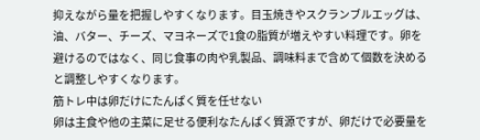抑えながら量を把握しやすくなります。目玉焼きやスクランブルエッグは、油、バター、チーズ、マヨネーズで1食の脂質が増えやすい料理です。卵を避けるのではなく、同じ食事の肉や乳製品、調味料まで含めて個数を決めると調整しやすくなります。
筋トレ中は卵だけにたんぱく質を任せない
卵は主食や他の主菜に足せる便利なたんぱく質源ですが、卵だけで必要量を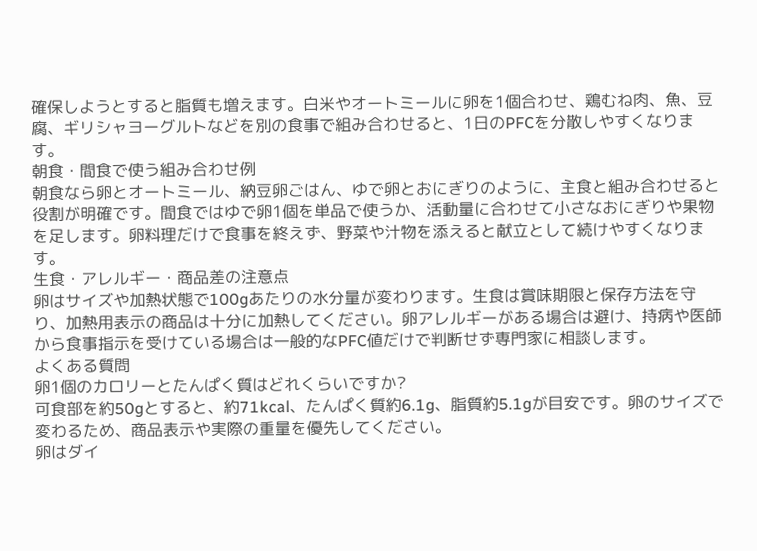確保しようとすると脂質も増えます。白米やオートミールに卵を1個合わせ、鶏むね肉、魚、豆腐、ギリシャヨーグルトなどを別の食事で組み合わせると、1日のPFCを分散しやすくなります。
朝食・間食で使う組み合わせ例
朝食なら卵とオートミール、納豆卵ごはん、ゆで卵とおにぎりのように、主食と組み合わせると役割が明確です。間食ではゆで卵1個を単品で使うか、活動量に合わせて小さなおにぎりや果物を足します。卵料理だけで食事を終えず、野菜や汁物を添えると献立として続けやすくなります。
生食・アレルギー・商品差の注意点
卵はサイズや加熱状態で100gあたりの水分量が変わります。生食は賞味期限と保存方法を守り、加熱用表示の商品は十分に加熱してください。卵アレルギーがある場合は避け、持病や医師から食事指示を受けている場合は一般的なPFC値だけで判断せず専門家に相談します。
よくある質問
卵1個のカロリーとたんぱく質はどれくらいですか?
可食部を約50gとすると、約71kcal、たんぱく質約6.1g、脂質約5.1gが目安です。卵のサイズで変わるため、商品表示や実際の重量を優先してください。
卵はダイ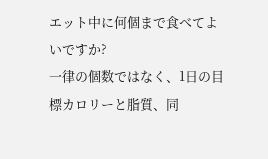エット中に何個まで食べてよいですか?
一律の個数ではなく、1日の目標カロリーと脂質、同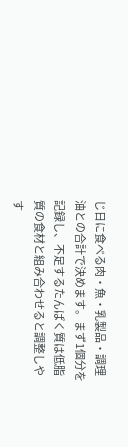じ日に食べる肉・魚・乳製品・調理油との合計で決めます。まず1個分を記録し、不足するたんぱく質は低脂質の食材と組み合わせると調整しやす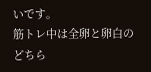いです。
筋トレ中は全卵と卵白のどちら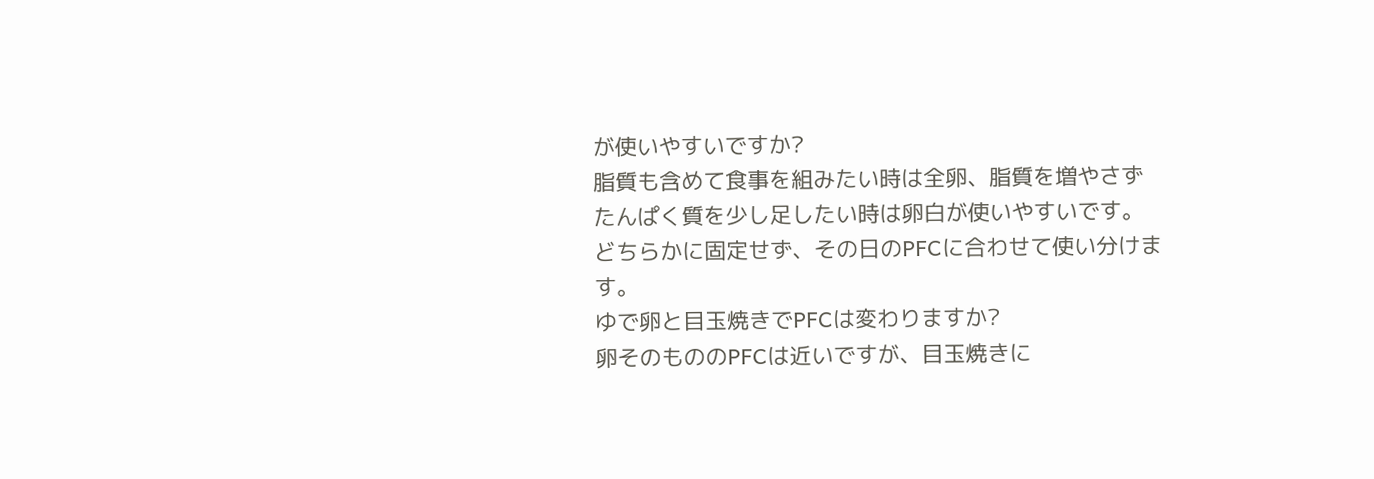が使いやすいですか?
脂質も含めて食事を組みたい時は全卵、脂質を増やさずたんぱく質を少し足したい時は卵白が使いやすいです。どちらかに固定せず、その日のPFCに合わせて使い分けます。
ゆで卵と目玉焼きでPFCは変わりますか?
卵そのもののPFCは近いですが、目玉焼きに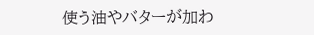使う油やバターが加わ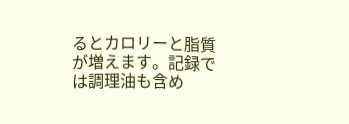るとカロリーと脂質が増えます。記録では調理油も含め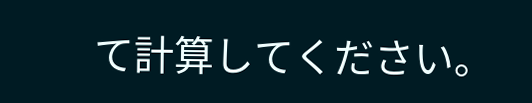て計算してください。